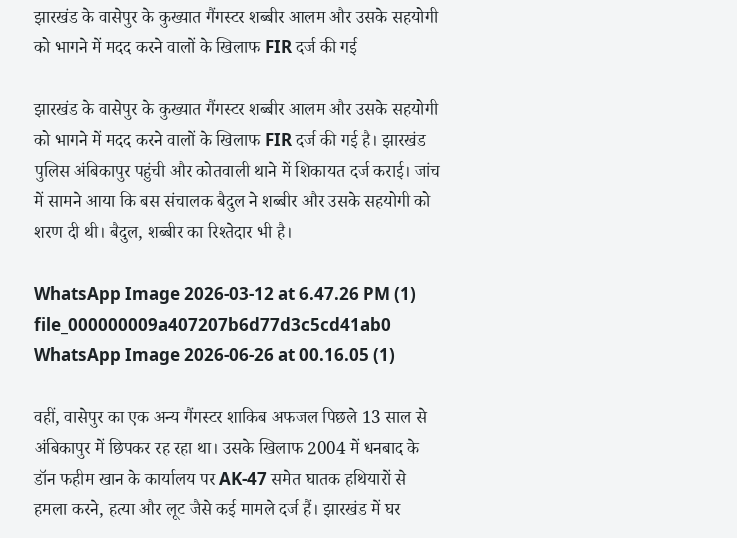झारखंड के वासेपुर के कुख्यात गैंगस्टर शब्बीर आलम और उसके सहयोगी को भागने में मदद करने वालों के खिलाफ FIR दर्ज की गई

झारखंड के वासेपुर के कुख्यात गैंगस्टर शब्बीर आलम और उसके सहयोगी को भागने में मदद करने वालों के खिलाफ FIR दर्ज की गई है। झारखंड पुलिस अंबिकापुर पहुंची और कोतवाली थाने में शिकायत दर्ज कराई। जांच में सामने आया कि बस संचालक बैदुल ने शब्बीर और उसके सहयोगी को शरण दी थी। बैदुल, शब्बीर का रिश्तेदार भी है।

WhatsApp Image 2026-03-12 at 6.47.26 PM (1)
file_000000009a407207b6d77d3c5cd41ab0
WhatsApp Image 2026-06-26 at 00.16.05 (1)

वहीं, वासेपुर का एक अन्य गैंगस्टर शाकिब अफजल पिछले 13 साल से अंबिकापुर में छिपकर रह रहा था। उसके खिलाफ 2004 में धनबाद के डॉन फहीम खान के कार्यालय पर AK-47 समेत घातक हथियारों से हमला करने, हत्या और लूट जैसे कई मामले दर्ज हैं। झारखंड में घर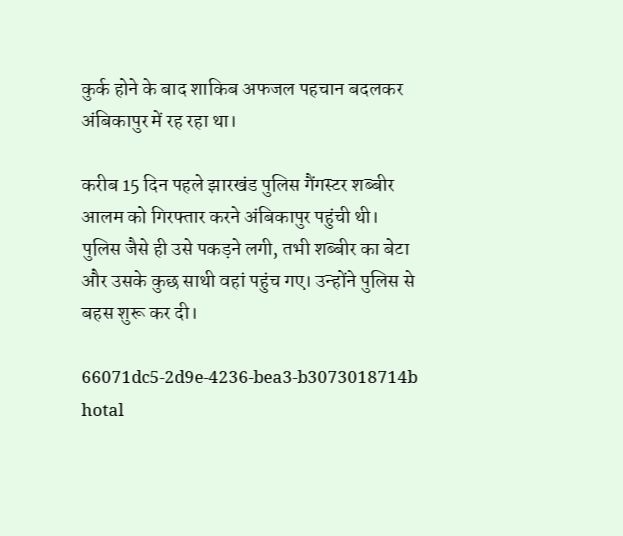कुर्क होने के बाद शाकिब अफजल पहचान बदलकर अंबिकापुर में रह रहा था।

करीब 15 दिन पहले झारखंड पुलिस गैंगस्टर शब्बीर आलम को गिरफ्तार करने अंबिकापुर पहुंची थी। पुलिस जैसे ही उसे पकड़ने लगी, तभी शब्बीर का बेटा और उसके कुछ साथी वहां पहुंच गए। उन्होंने पुलिस से बहस शुरू कर दी।

66071dc5-2d9e-4236-bea3-b3073018714b
hotal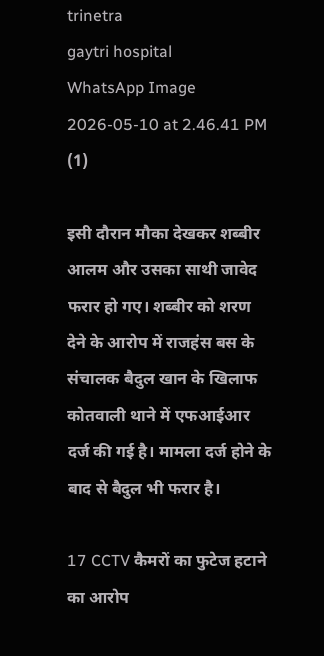trinetra
gaytri hospital
WhatsApp Image 2026-05-10 at 2.46.41 PM (1)

इसी दौरान मौका देखकर शब्बीर आलम और उसका साथी जावेद फरार हो गए। शब्बीर को शरण देने के आरोप में राजहंस बस के संचालक बैदुल खान के खिलाफ कोतवाली थाने में एफआईआर दर्ज की गई है। मामला दर्ज होने के बाद से बैदुल भी फरार है।

17 CCTV कैमरों का फुटेज हटाने का आरोप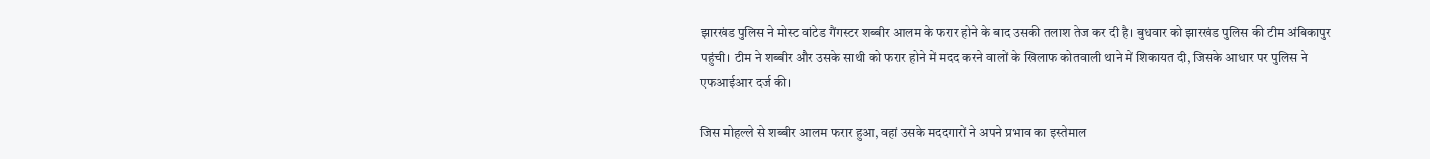झारखंड पुलिस ने मोस्ट वांटेड गैंगस्टर शब्बीर आलम के फरार होने के बाद उसकी तलाश तेज कर दी है। बुधवार को झारखंड पुलिस की टीम अंबिकापुर पहुंची। टीम ने शब्बीर और उसके साथी को फरार होने में मदद करने वालों के खिलाफ कोतवाली थाने में शिकायत दी, जिसके आधार पर पुलिस ने एफआईआर दर्ज की।

जिस मोहल्ले से शब्बीर आलम फरार हुआ, वहां उसके मददगारों ने अपने प्रभाव का इस्तेमाल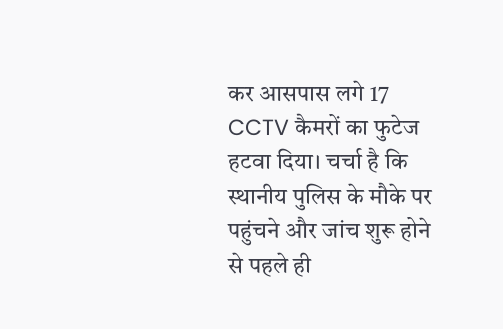कर आसपास लगे 17 CCTV कैमरों का फुटेज हटवा दिया। चर्चा है कि स्थानीय पुलिस के मौके पर पहुंचने और जांच शुरू होने से पहले ही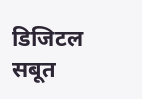डिजिटल सबूत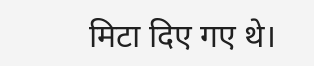मिटा दिए गए थे।